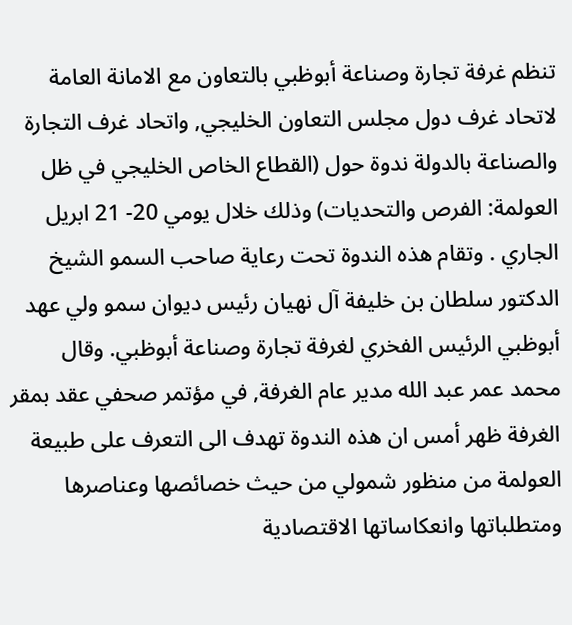تنظم غرفة تجارة وصناعة أبوظبي بالتعاون مع الامانة العامة لاتحاد غرف دول مجلس التعاون الخليجي, واتحاد غرف التجارة والصناعة بالدولة ندوة حول (القطاع الخاص الخليجي في ظل العولمة: الفرص والتحديات) وذلك خلال يومي 20- 21 ابريل الجاري . وتقام هذه الندوة تحت رعاية صاحب السمو الشيخ الدكتور سلطان بن خليفة آل نهيان رئيس ديوان سمو ولي عهد أبوظبي الرئيس الفخري لغرفة تجارة وصناعة أبوظبي. وقال محمد عمر عبد الله مدير عام الغرفة, في مؤتمر صحفي عقد بمقر الغرفة ظهر أمس ان هذه الندوة تهدف الى التعرف على طبيعة العولمة من منظور شمولي من حيث خصائصها وعناصرها ومتطلباتها وانعكاساتها الاقتصادية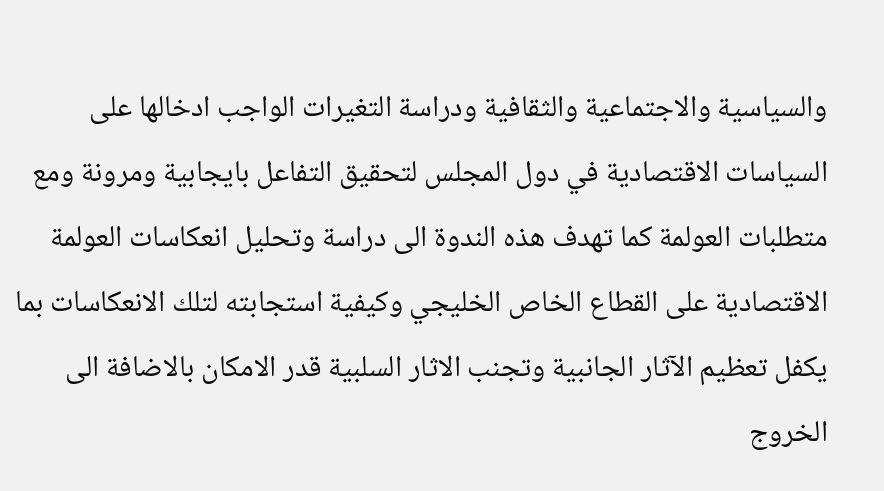والسياسية والاجتماعية والثقافية ودراسة التغيرات الواجب ادخالها على السياسات الاقتصادية في دول المجلس لتحقيق التفاعل بايجابية ومرونة ومع متطلبات العولمة كما تهدف هذه الندوة الى دراسة وتحليل انعكاسات العولمة الاقتصادية على القطاع الخاص الخليجي وكيفية استجابته لتلك الانعكاسات بما يكفل تعظيم الآثار الجانبية وتجنب الاثار السلبية قدر الامكان بالاضافة الى الخروج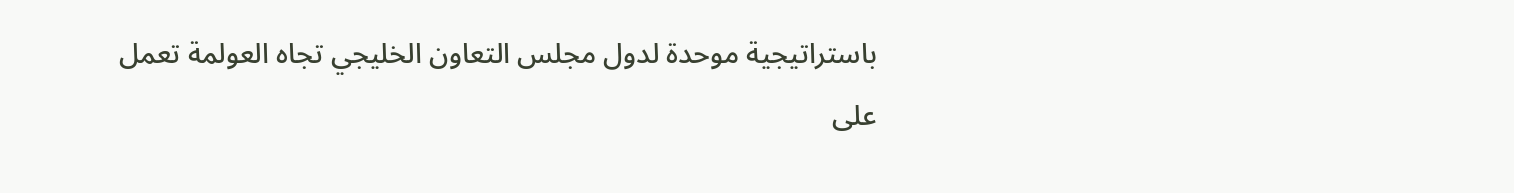باستراتيجية موحدة لدول مجلس التعاون الخليجي تجاه العولمة تعمل على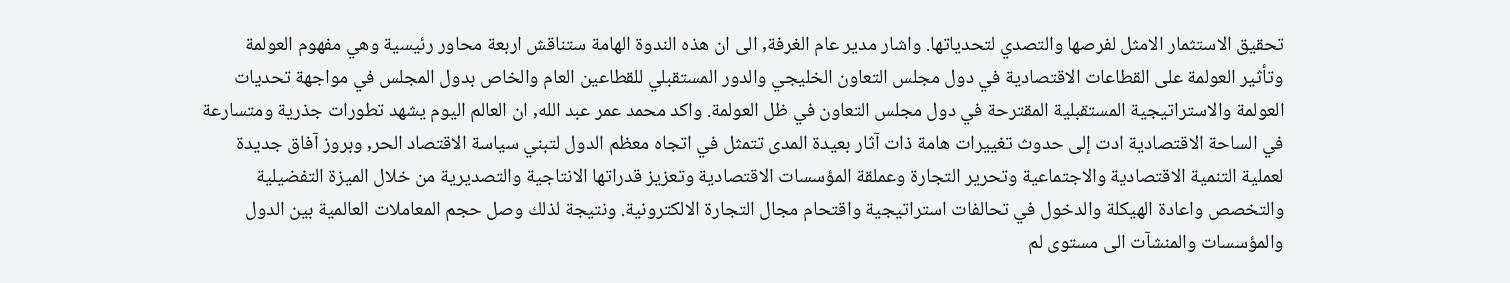تحقيق الاستثمار الامثل لفرصها والتصدي لتحدياتها. واشار مدير عام الغرفة, الى ان هذه الندوة الهامة ستناقش اربعة محاور رئيسية وهي مفهوم العولمة وتأثير العولمة على القطاعات الاقتصادية في دول مجلس التعاون الخليجي والدور المستقبلي للقطاعين العام والخاص بدول المجلس في مواجهة تحديات العولمة والاستراتيجية المستقبلية المقترحة في دول مجلس التعاون في ظل العولمة. واكد محمد عمر عبد الله, ان العالم اليوم يشهد تطورات جذرية ومتسارعة في الساحة الاقتصادية ادت إلى حدوث تغييرات هامة ذات آثار بعيدة المدى تتمثل في اتجاه معظم الدول لتبني سياسة الاقتصاد الحر, وبروز آفاق جديدة لعملية التنمية الاقتصادية والاجتماعية وتحرير التجارة وعملقة المؤسسات الاقتصادية وتعزيز قدراتها الانتاجية والتصديرية من خلال الميزة التفضيلية والتخصص واعادة الهيكلة والدخول في تحالفات استراتيجية واقتحام مجال التجارة الالكترونية. ونتيجة لذلك وصل حجم المعاملات العالمية بين الدول والمؤسسات والمنشآت الى مستوى لم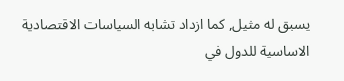يسبق له مثيل, كما ازداد تشابه السياسات الاقتصادية الاساسية للدول في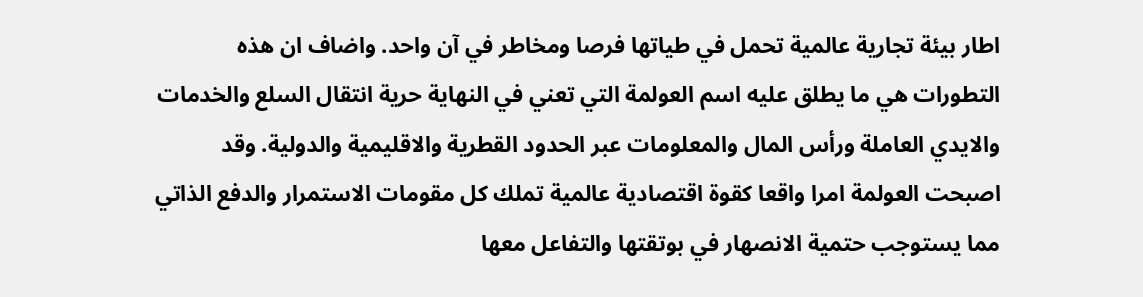اطار بيئة تجارية عالمية تحمل في طياتها فرصا ومخاطر في آن واحد. واضاف ان هذه التطورات هي ما يطلق عليه اسم العولمة التي تعني في النهاية حرية انتقال السلع والخدمات والايدي العاملة ورأس المال والمعلومات عبر الحدود القطرية والاقليمية والدولية. وقد اصبحت العولمة امرا واقعا كقوة اقتصادية عالمية تملك كل مقومات الاستمرار والدفع الذاتي مما يستوجب حتمية الانصهار في بوتقتها والتفاعل معها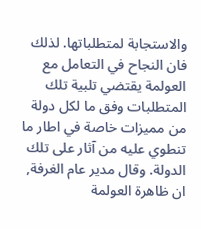والاستجابة لمتطلباتها. لذلك فان النجاح في التعامل مع العولمة يقتضي تلبية تلك المتطلبات وفق ما لكل دولة من مميزات خاصة في اطار ما تنطوي عليه من آثار على تلك الدولة. وقال مدير عام الغرفة, ان ظاهرة العولمة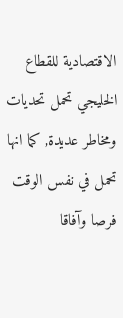الاقتصادية للقطاع الخليجي تحمل تحديات ومخاطر عديدة, كما انها تحمل في نفس الوقت فرصا وآفاقا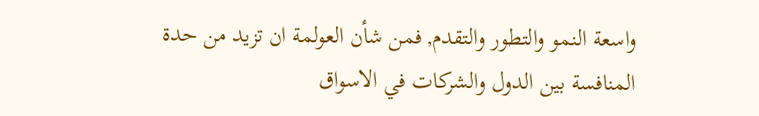واسعة النمو والتطور والتقدم, فمن شأن العولمة ان تزيد من حدة المنافسة بين الدول والشركات في الاسواق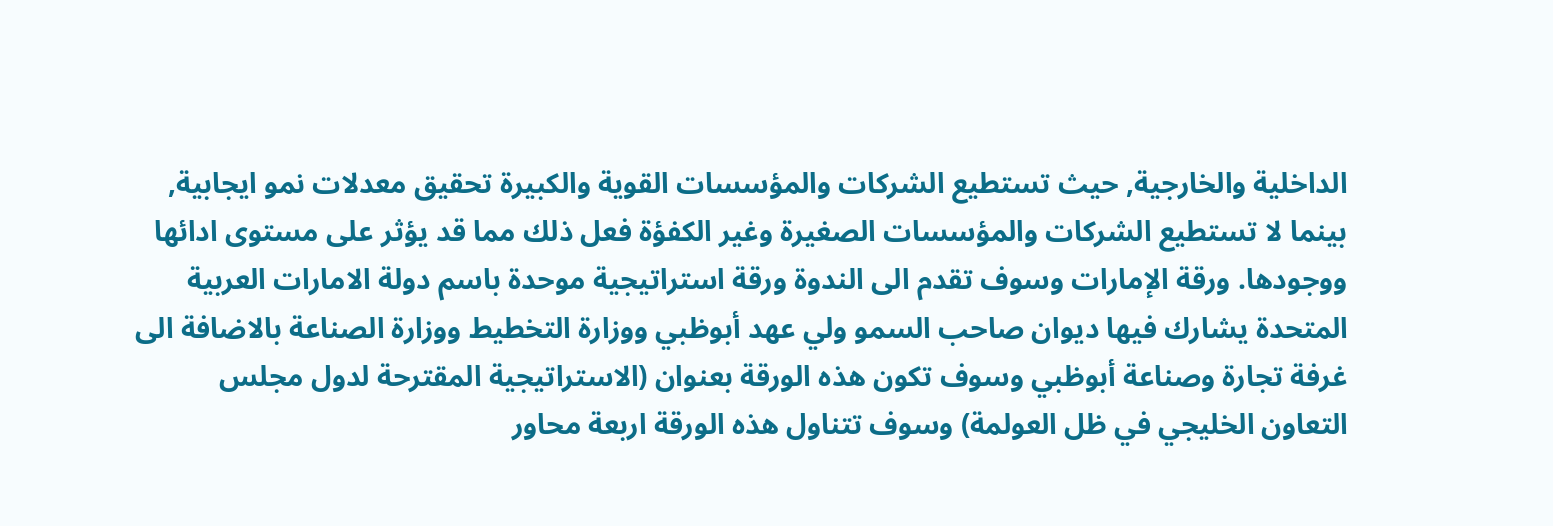الداخلية والخارجية, حيث تستطيع الشركات والمؤسسات القوية والكبيرة تحقيق معدلات نمو ايجابية, بينما لا تستطيع الشركات والمؤسسات الصغيرة وغير الكفؤة فعل ذلك مما قد يؤثر على مستوى ادائها ووجودها. ورقة الإمارات وسوف تقدم الى الندوة ورقة استراتيجية موحدة باسم دولة الامارات العربية المتحدة يشارك فيها ديوان صاحب السمو ولي عهد أبوظبي ووزارة التخطيط ووزارة الصناعة بالاضافة الى غرفة تجارة وصناعة أبوظبي وسوف تكون هذه الورقة بعنوان (الاستراتيجية المقترحة لدول مجلس التعاون الخليجي في ظل العولمة) وسوف تتناول هذه الورقة اربعة محاور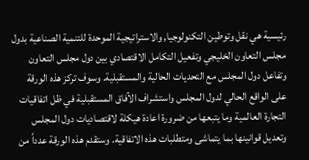رئيسية هي نقل وتوطين التكنولوجيا, والاستراتيجية الموحدة للتنمية الصناعية بدول مجلس التعاون الخليجي وتفعيل التكامل الاقتصادي بين دول مجلس التعاون وتفاعل دول المجلس مع التحديات الحالية والمستقبلية. وسوف تركز هذه الورقة على الواقع الحالي لدول المجلس واستشراف الآفاق المستقبلية في ظل اتفاقيات التجارة العالمية وما يتبعها من ضرورة اعادة هيكلة لاقتصاديات دول المجلس وتعديل قوانينها بما يتماشى ومتطلبات هذه الاتفاقية. وستقدم هذه الورقة عدداً من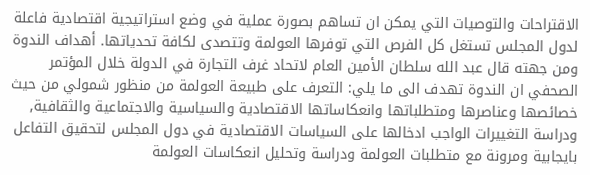الاقتراحات والتوصيات التي يمكن ان تساهم بصورة عملية في وضع استراتيجية اقتصادية فاعلة لدول المجلس تستغل كل الفرص التي توفرها العولمة وتتصدى لكافة تحدياتها. أهداف الندوة ومن جهته قال عبد الله سلطان الأمين العام لاتحاد غرف التجارة في الدولة خلال المؤتمر الصحفي ان الندوة تهدف الى ما يلي: التعرف على طبيعة العولمة من منظور شمولي من حيث خصائصها وعناصرها ومتطلباتها وانعكاساتها الاقتصادية والسياسية والاجتماعية والثقافية, ودراسة التغييرات الواجب ادخالها على السياسات الاقتصادية في دول المجلس لتحقيق التفاعل بايجابية ومرونة مع متطلبات العولمة ودراسة وتحليل انعكاسات العولمة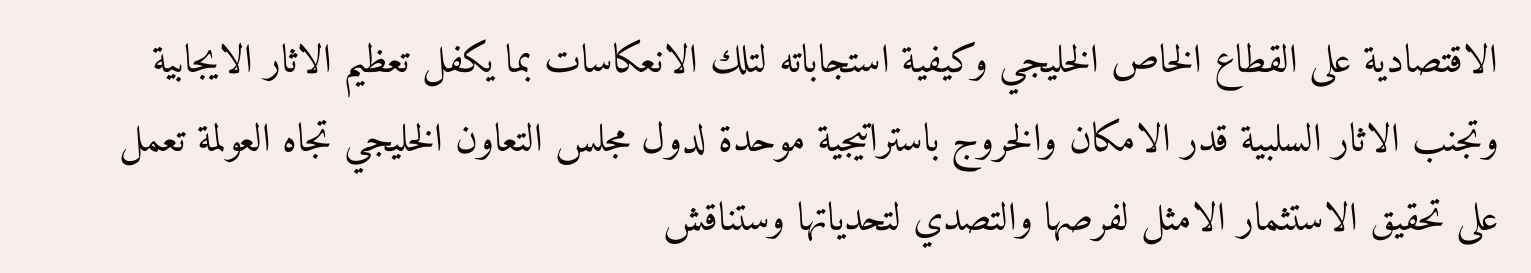الاقتصادية على القطاع الخاص الخليجي وكيفية استجاباته لتلك الانعكاسات بما يكفل تعظيم الاثار الايجابية وتجنب الاثار السلبية قدر الامكان والخروج باستراتيجية موحدة لدول مجلس التعاون الخليجي تجاه العولمة تعمل على تحقيق الاستثمار الامثل لفرصها والتصدي لتحدياتها وستناقش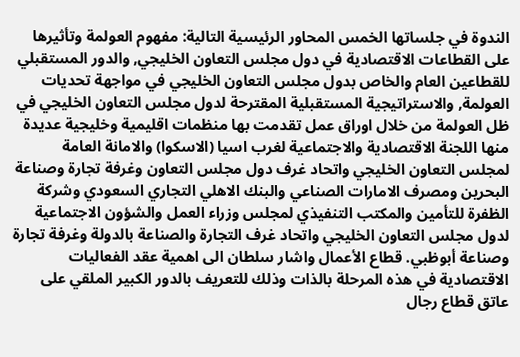الندوة في جلساتها الخمس المحاور الرئيسية التالية: مفهوم العولمة وتأثيرها على القطاعات الاقتصادية في دول مجلس التعاون الخليجي, والدور المستقبلي للقطاعين العام والخاص بدول مجلس التعاون الخليجي في مواجهة تحديات العولمة, والاستراتيجية المستقبلية المقترحة لدول مجلس التعاون الخليجي في ظل العولمة من خلال اوراق عمل تقدمت بها منظمات اقليمية وخليجية عديدة منها اللجنة الاقتصادية والاجتماعية لغرب اسيا (الاسكوا) والامانة العامة لمجلس التعاون الخليجي واتحاد غرف دول مجلس التعاون وغرفة تجارة وصناعة البحرين ومصرف الامارات الصناعي والبنك الاهلي التجاري السعودي وشركة الظفرة للتأمين والمكتب التنفيذي لمجلس وزراء العمل والشؤون الاجتماعية لدول مجلس التعاون الخليجي واتحاد غرف التجارة والصناعة بالدولة وغرفة تجارة وصناعة أبوظبي. قطاع الأعمال واشار سلطان الى اهمية عقد الفعاليات الاقتصادية في هذه المرحلة بالذات وذلك للتعريف بالدور الكبير الملقي على عاتق قطاع رجال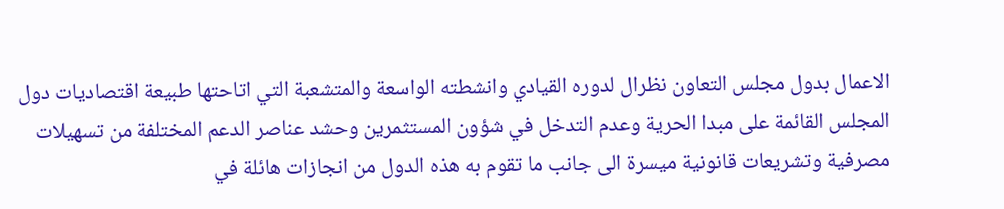الاعمال بدول مجلس التعاون نظرال لدوره القيادي وانشطته الواسعة والمتشعبة التي اتاحتها طبيعة اقتصاديات دول المجلس القائمة على مبدا الحرية وعدم التدخل في شؤون المستثمرين وحشد عناصر الدعم المختلفة من تسهيلات مصرفية وتشريعات قانونية ميسرة الى جانب ما تقوم به هذه الدول من انجازات هائلة في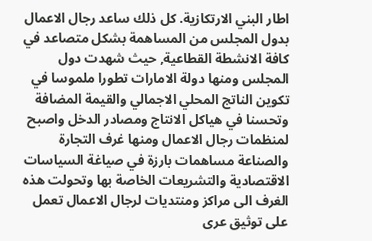اطار البني الارتكازية. كل ذلك ساعد رجال الاعمال بدول المجلس من المساهمة بشكل متصاعد في كافة الانشطة القطاعية, حيث شهدت دول المجلس ومنها دولة الامارات تطورا ملموسا في تكوين الناتج المحلي الاجمالي والقيمة المضافة وتحسنا في هياكل الانتاج ومصادر الدخل واصبح لمنظمات رجال الاعمال ومنها غرف التجارة والصناعة مساهمات بارزة في صياغة السياسات الاقتصادية والتشريعات الخاصة بها وتحولت هذه الغرف الى مراكز ومنتديات لرجال الاعمال تعمل على توثيق عرى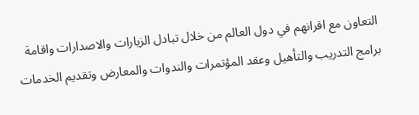التعاون مع اقرانهم في دول العالم من خلال تبادل الزيارات والاصدارات واقامة برامج التدريب والتأهيل وعقد المؤتمرات والندوات والمعارض وتقديم الخدمات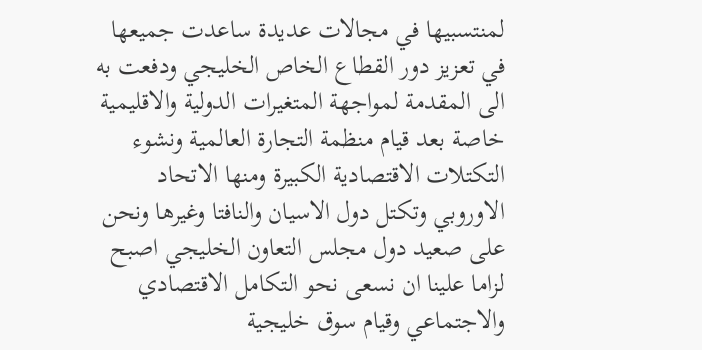لمنتسبيها في مجالات عديدة ساعدت جميعها في تعزيز دور القطاع الخاص الخليجي ودفعت به الى المقدمة لمواجهة المتغيرات الدولية والاقليمية خاصة بعد قيام منظمة التجارة العالمية ونشوء التكتلات الاقتصادية الكبيرة ومنها الاتحاد الاوروبي وتكتل دول الاسيان والنافتا وغيرها ونحن على صعيد دول مجلس التعاون الخليجي اصبح لزاما علينا ان نسعى نحو التكامل الاقتصادي والاجتماعي وقيام سوق خليجية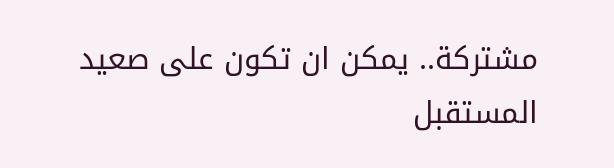مشتركة.. يمكن ان تكون على صعيد المستقبل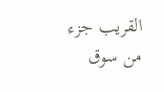القريب جزء من سوق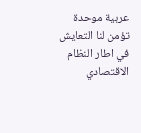عربية موحدة تؤمن لنا التعايش في اطار النظام الاقتصادي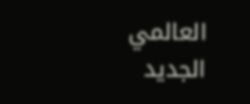العالمي الجديد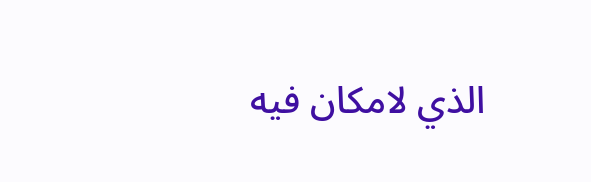الذي لامكان فيه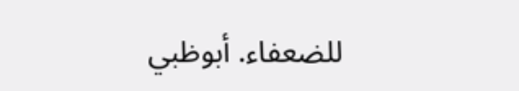للضعفاء. أبوظبي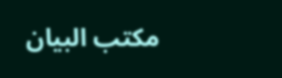مكتب البيان